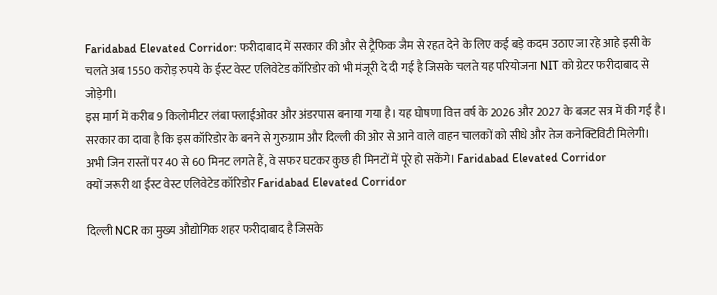Faridabad Elevated Corridor: फरीदाबाद में सरकार की और से ट्रैफिक जैम से रहत देने के लिए कई बड़े कदम उठाए जा रहे आहे इसी के चलते अब 1550 करोड़ रुपये के ईस्ट वेस्ट एलिवेटेड कॉरिडोर को भी मंजूरी दे दी गई है जिसके चलते यह परियोजना NIT को ग्रेटर फरीदाबाद से जोड़ेगी।
इस मार्ग में करीब 9 किलोमीटर लंबा फ्लाईओवर और अंडरपास बनाया गया है। यह घोषणा वित्त वर्ष के 2026 और 2027 के बजट सत्र में की गई है। सरकार का दावा है कि इस कॉरिडोर के बनने से गुरुग्राम और दिल्ली की ओर से आने वाले वाहन चालकों को सीधे और तेज कनेक्टिविटी मिलेगी। अभी जिन रास्तों पर 40 से 60 मिनट लगते हैं, वे सफर घटकर कुछ ही मिनटों में पूरे हो सकेंगे। Faridabad Elevated Corridor
क्यों जरूरी था ईस्ट वेस्ट एलिवेटेड कॉरिडोर Faridabad Elevated Corridor

दिल्ली NCR का मुख्य औद्योगिक शहर फरीदाबाद है जिसके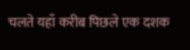चलते यहाँ करीब पिछले एक दशक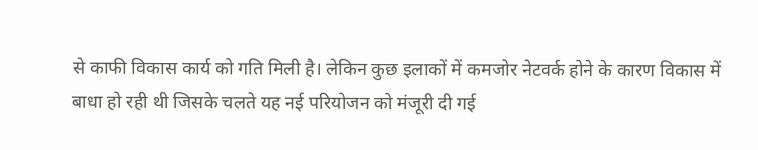से काफी विकास कार्य को गति मिली है। लेकिन कुछ इलाकों में कमजोर नेटवर्क होने के कारण विकास में बाधा हो रही थी जिसके चलते यह नई परियोजन को मंजूरी दी गई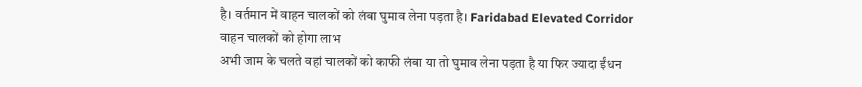है। वर्तमान में वाहन चालकों को लंबा घुमाव लेना पड़ता है। Faridabad Elevated Corridor
वाहन चालकों को होगा लाभ
अभी जाम के चलते वहां चालकों को काफी लंबा या तो घुमाव लेना पड़ता है या फिर ज्यादा ईंधन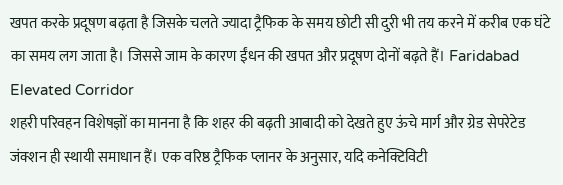खपत करके प्रदूषण बढ़ता है जिसके चलते ज्यादा ट्रैफिक के समय छोटी सी दुरी भी तय करने में करीब एक घंटे का समय लग जाता है। जिससे जाम के कारण ईंधन की खपत और प्रदूषण दोनों बढ़ते हैं। Faridabad Elevated Corridor
शहरी परिवहन विशेषज्ञों का मानना है कि शहर की बढ़ती आबादी को देखते हुए ऊंचे मार्ग और ग्रेड सेपरेटेड जंक्शन ही स्थायी समाधान हैं। एक वरिष्ठ ट्रैफिक प्लानर के अनुसार, यदि कनेक्टिविटी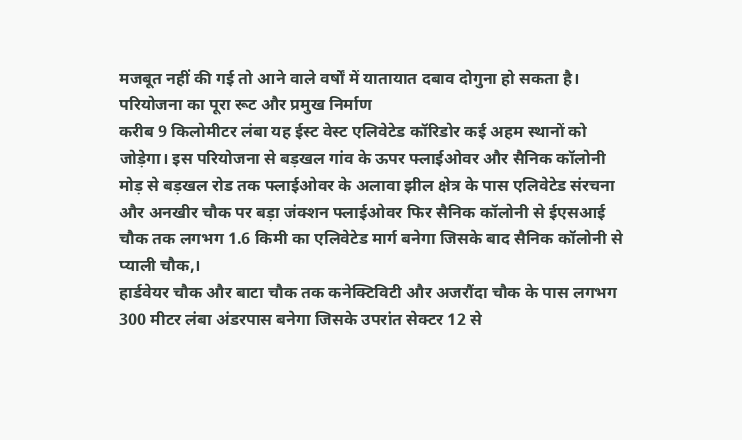मजबूत नहीं की गई तो आने वाले वर्षों में यातायात दबाव दोगुना हो सकता है।
परियोजना का पूरा रूट और प्रमुख निर्माण
करीब 9 किलोमीटर लंबा यह ईस्ट वेस्ट एलिवेटेड कॉरिडोर कई अहम स्थानों को जोड़ेगा। इस परियोजना से बड़खल गांव के ऊपर फ्लाईओवर और सैनिक कॉलोनी मोड़ से बड़खल रोड तक फ्लाईओवर के अलावा झील क्षेत्र के पास एलिवेटेड संरचना और अनखीर चौक पर बड़ा जंक्शन फ्लाईओवर फिर सैनिक कॉलोनी से ईएसआई चौक तक लगभग 1.6 किमी का एलिवेटेड मार्ग बनेगा जिसके बाद सैनिक कॉलोनी से प्याली चौक,।
हार्डवेयर चौक और बाटा चौक तक कनेक्टिविटी और अजरौंदा चौक के पास लगभग 300 मीटर लंबा अंडरपास बनेगा जिसके उपरांत सेक्टर 12 से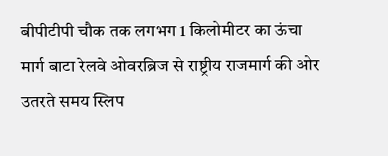बीपीटीपी चौक तक लगभग 1 किलोमीटर का ऊंचा मार्ग बाटा रेलवे ओवरब्रिज से राष्ट्रीय राजमार्ग की ओर उतरते समय स्लिप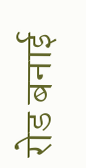रोड बनाई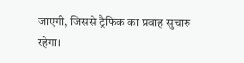जाएगी, जिससे ट्रैफिक का प्रवाह सुचारु रहेगा।